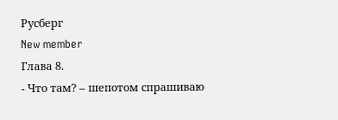Русберг
New member
Глава 8.
- Что там? – шепотом спрашиваю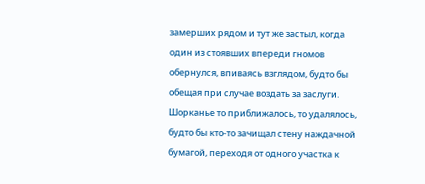замерших рядом и тут же застыл, когда один из стоявших впереди гномов обернулся, впиваясь взглядом, будто бы обещая при случае воздать за заслуги.
Шорканье то приближалось, то удалялось, будто бы кто-то зачищал стену наждачной бумагой, переходя от одного участка к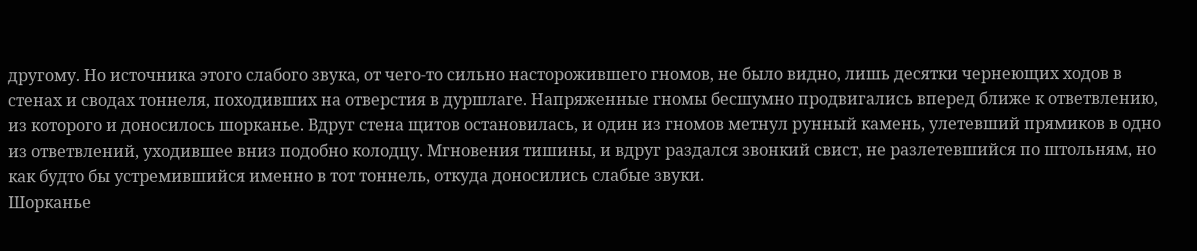другому. Но источника этого слабого звука, от чего-то сильно насторожившего гномов, не было видно, лишь десятки чернеющих ходов в стенах и сводах тоннеля, походивших на отверстия в дуршлаге. Напряженные гномы бесшумно продвигались вперед ближе к ответвлению, из которого и доносилось шорканье. Вдруг стена щитов остановилась, и один из гномов метнул рунный камень, улетевший прямиков в одно из ответвлений, уходившее вниз подобно колодцу. Мгновения тишины, и вдруг раздался звонкий свист, не разлетевшийся по штольням, но как будто бы устремившийся именно в тот тоннель, откуда доносились слабые звуки.
Шорканье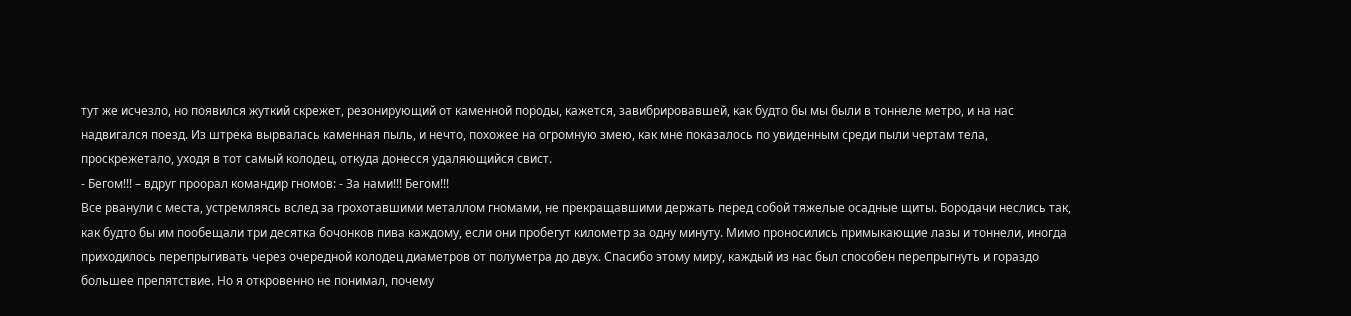тут же исчезло, но появился жуткий скрежет, резонирующий от каменной породы, кажется, завибрировавшей, как будто бы мы были в тоннеле метро, и на нас надвигался поезд. Из штрека вырвалась каменная пыль, и нечто, похожее на огромную змею, как мне показалось по увиденным среди пыли чертам тела, проскрежетало, уходя в тот самый колодец, откуда донесся удаляющийся свист.
- Бегом!!! – вдруг проорал командир гномов: - За нами!!! Бегом!!!
Все рванули с места, устремляясь вслед за грохотавшими металлом гномами, не прекращавшими держать перед собой тяжелые осадные щиты. Бородачи неслись так, как будто бы им пообещали три десятка бочонков пива каждому, если они пробегут километр за одну минуту. Мимо проносились примыкающие лазы и тоннели, иногда приходилось перепрыгивать через очередной колодец диаметров от полуметра до двух. Спасибо этому миру, каждый из нас был способен перепрыгнуть и гораздо большее препятствие. Но я откровенно не понимал, почему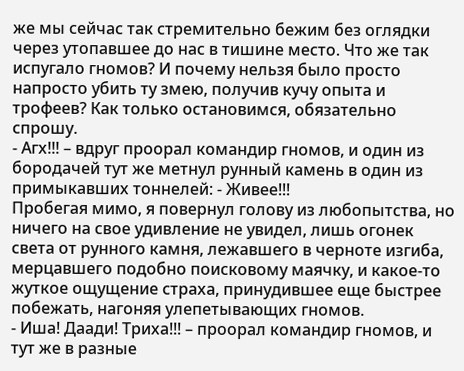же мы сейчас так стремительно бежим без оглядки через утопавшее до нас в тишине место. Что же так испугало гномов? И почему нельзя было просто напросто убить ту змею, получив кучу опыта и трофеев? Как только остановимся, обязательно спрошу.
- Агх!!! – вдруг проорал командир гномов, и один из бородачей тут же метнул рунный камень в один из примыкавших тоннелей: - Живее!!!
Пробегая мимо, я повернул голову из любопытства, но ничего на свое удивление не увидел, лишь огонек света от рунного камня, лежавшего в черноте изгиба, мерцавшего подобно поисковому маячку, и какое-то жуткое ощущение страха, принудившее еще быстрее побежать, нагоняя улепетывающих гномов.
- Иша! Даади! Триха!!! – проорал командир гномов, и тут же в разные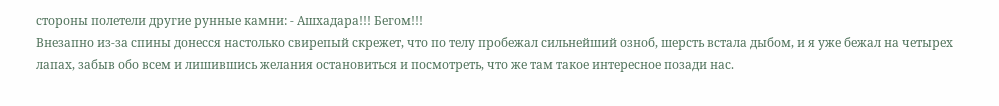стороны полетели другие рунные камни: - Ашхадара!!! Бегом!!!
Внезапно из-за спины донесся настолько свирепый скрежет, что по телу пробежал сильнейший озноб, шерсть встала дыбом, и я уже бежал на четырех лапах, забыв обо всем и лишившись желания остановиться и посмотреть, что же там такое интересное позади нас.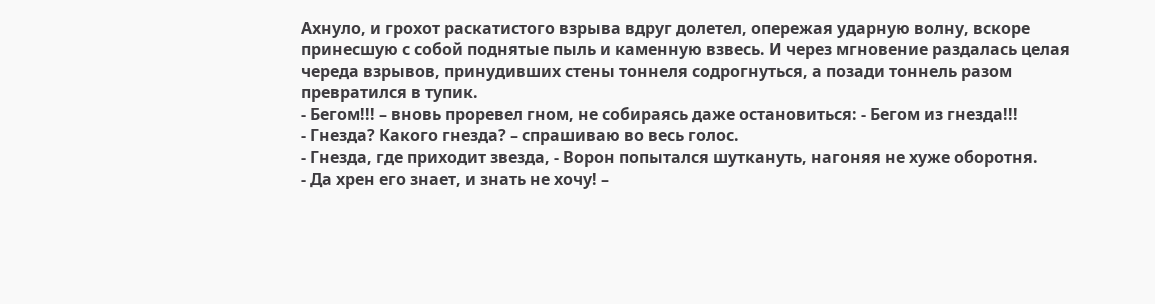Ахнуло, и грохот раскатистого взрыва вдруг долетел, опережая ударную волну, вскоре принесшую с собой поднятые пыль и каменную взвесь. И через мгновение раздалась целая череда взрывов, принудивших стены тоннеля содрогнуться, а позади тоннель разом превратился в тупик.
- Бегом!!! – вновь проревел гном, не собираясь даже остановиться: - Бегом из гнезда!!!
- Гнезда? Какого гнезда? – спрашиваю во весь голос.
- Гнезда, где приходит звезда, - Ворон попытался шуткануть, нагоняя не хуже оборотня.
- Да хрен его знает, и знать не хочу! –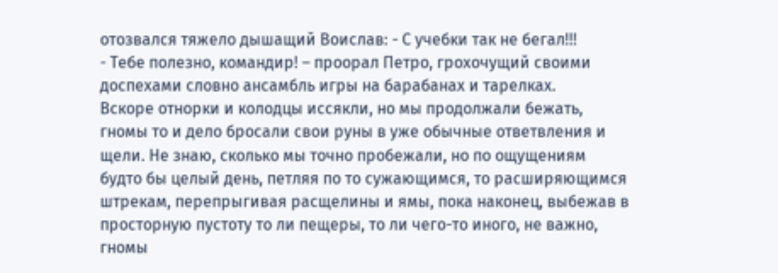отозвался тяжело дышащий Воислав: - С учебки так не бегал!!!
- Тебе полезно, командир! – проорал Петро, грохочущий своими доспехами словно ансамбль игры на барабанах и тарелках.
Вскоре отнорки и колодцы иссякли, но мы продолжали бежать, гномы то и дело бросали свои руны в уже обычные ответвления и щели. Не знаю, сколько мы точно пробежали, но по ощущениям будто бы целый день, петляя по то сужающимся, то расширяющимся штрекам, перепрыгивая расщелины и ямы, пока наконец, выбежав в просторную пустоту то ли пещеры, то ли чего-то иного, не важно, гномы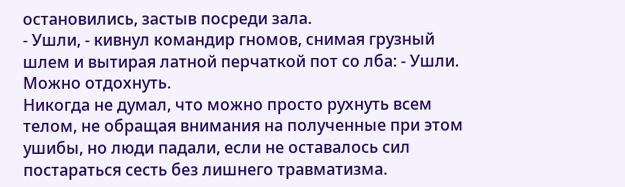остановились, застыв посреди зала.
- Ушли, - кивнул командир гномов, снимая грузный шлем и вытирая латной перчаткой пот со лба: - Ушли. Можно отдохнуть.
Никогда не думал, что можно просто рухнуть всем телом, не обращая внимания на полученные при этом ушибы, но люди падали, если не оставалось сил постараться сесть без лишнего травматизма.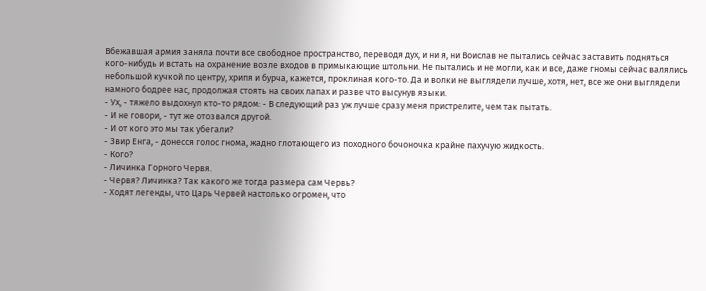Вбежавшая армия заняла почти все свободное пространство, переводя дух, и ни я, ни Воислав не пытались сейчас заставить подняться кого-нибудь и встать на охранение возле входов в примыкающие штольни. Не пытались и не могли, как и все, даже гномы сейчас валялись небольшой кучкой по центру, хрипя и бурча, кажется, проклиная кого-то. Да и волки не выглядели лучше, хотя, нет, все же они выглядели намного бодрее нас, продолжая стоять на своих лапах и разве что высунув языки.
- Ух, - тяжело выдохнул кто-то рядом: - В следующий раз уж лучше сразу меня пристрелите, чем так пытать.
- И не говори, - тут же отозвался другой.
- И от кого это мы так убегали?
- Звир Енга, - донесся голос гнома, жадно глотающего из походного бочоночка крайне пахучую жидкость.
- Кого?
- Личинка Горного Червя.
- Червя? Личинка? Так какого же тогда размера сам Червь?
- Ходят легенды, что Царь Червей настолько огромен, что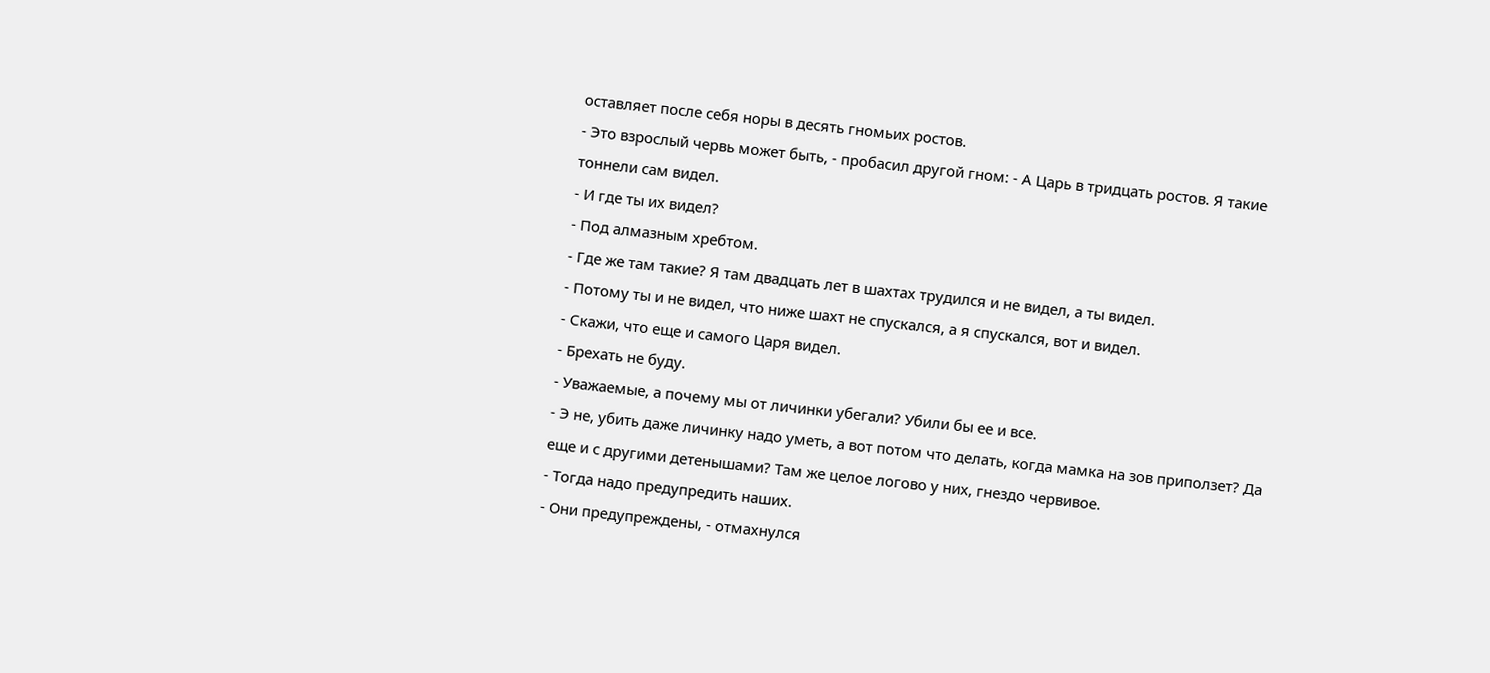оставляет после себя норы в десять гномьих ростов.
- Это взрослый червь может быть, - пробасил другой гном: - А Царь в тридцать ростов. Я такие тоннели сам видел.
- И где ты их видел?
- Под алмазным хребтом.
- Где же там такие? Я там двадцать лет в шахтах трудился и не видел, а ты видел.
- Потому ты и не видел, что ниже шахт не спускался, а я спускался, вот и видел.
- Скажи, что еще и самого Царя видел.
- Брехать не буду.
- Уважаемые, а почему мы от личинки убегали? Убили бы ее и все.
- Э не, убить даже личинку надо уметь, а вот потом что делать, когда мамка на зов приползет? Да еще и с другими детенышами? Там же целое логово у них, гнездо червивое.
- Тогда надо предупредить наших.
- Они предупреждены, - отмахнулся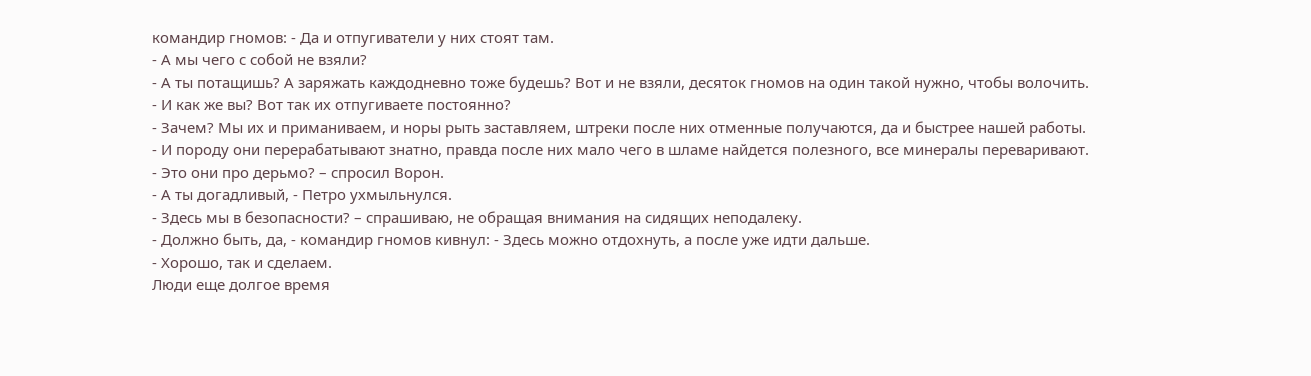командир гномов: - Да и отпугиватели у них стоят там.
- А мы чего с собой не взяли?
- А ты потащишь? А заряжать каждодневно тоже будешь? Вот и не взяли, десяток гномов на один такой нужно, чтобы волочить.
- И как же вы? Вот так их отпугиваете постоянно?
- Зачем? Мы их и приманиваем, и норы рыть заставляем, штреки после них отменные получаются, да и быстрее нашей работы.
- И породу они перерабатывают знатно, правда после них мало чего в шламе найдется полезного, все минералы переваривают.
- Это они про дерьмо? – спросил Ворон.
- А ты догадливый, - Петро ухмыльнулся.
- Здесь мы в безопасности? – спрашиваю, не обращая внимания на сидящих неподалеку.
- Должно быть, да, - командир гномов кивнул: - Здесь можно отдохнуть, а после уже идти дальше.
- Хорошо, так и сделаем.
Люди еще долгое время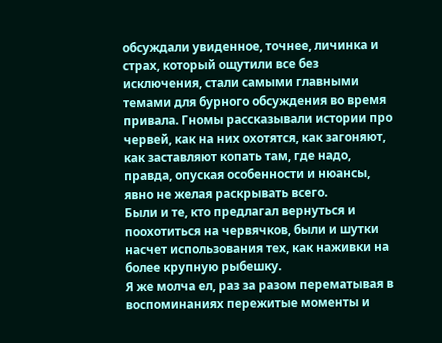обсуждали увиденное, точнее, личинка и страх, который ощутили все без исключения, стали самыми главными темами для бурного обсуждения во время привала. Гномы рассказывали истории про червей, как на них охотятся, как загоняют, как заставляют копать там, где надо, правда, опуская особенности и нюансы, явно не желая раскрывать всего.
Были и те, кто предлагал вернуться и поохотиться на червячков, были и шутки насчет использования тех, как наживки на более крупную рыбешку.
Я же молча ел, раз за разом перематывая в воспоминаниях пережитые моменты и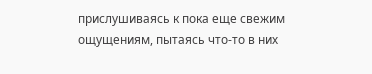прислушиваясь к пока еще свежим ощущениям, пытаясь что-то в них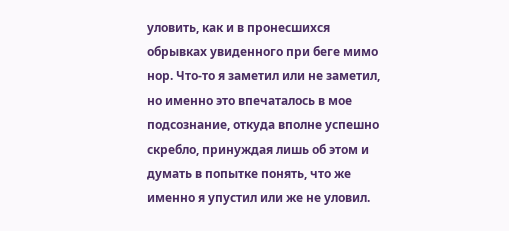уловить, как и в пронесшихся обрывках увиденного при беге мимо нор. Что-то я заметил или не заметил, но именно это впечаталось в мое подсознание, откуда вполне успешно скребло, принуждая лишь об этом и думать в попытке понять, что же именно я упустил или же не уловил.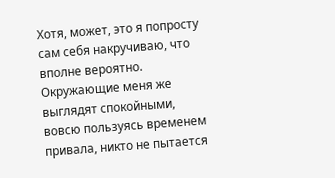Хотя, может, это я попросту сам себя накручиваю, что вполне вероятно. Окружающие меня же выглядят спокойными, вовсю пользуясь временем привала, никто не пытается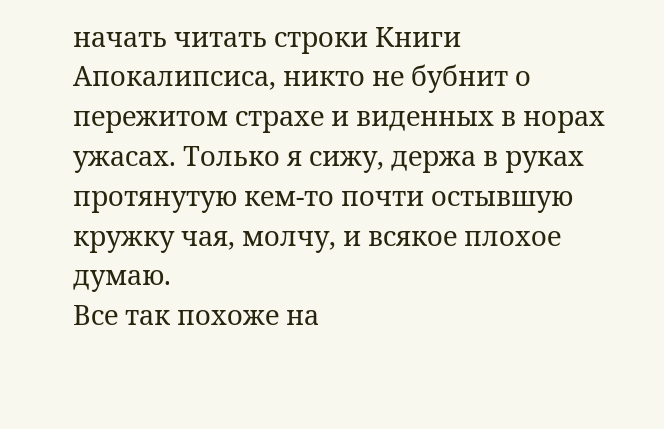начать читать строки Книги Апокалипсиса, никто не бубнит о пережитом страхе и виденных в норах ужасах. Только я сижу, держа в руках протянутую кем-то почти остывшую кружку чая, молчу, и всякое плохое думаю.
Все так похоже на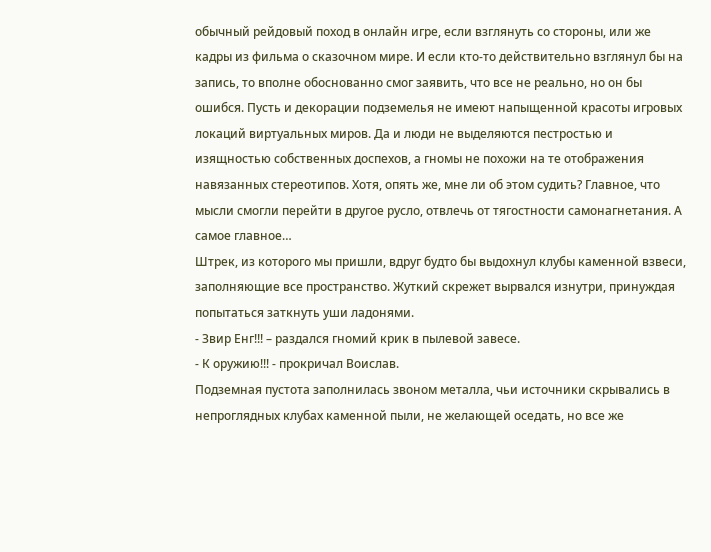обычный рейдовый поход в онлайн игре, если взглянуть со стороны, или же кадры из фильма о сказочном мире. И если кто-то действительно взглянул бы на запись, то вполне обоснованно смог заявить, что все не реально, но он бы ошибся. Пусть и декорации подземелья не имеют напыщенной красоты игровых локаций виртуальных миров. Да и люди не выделяются пестростью и изящностью собственных доспехов, а гномы не похожи на те отображения навязанных стереотипов. Хотя, опять же, мне ли об этом судить? Главное, что мысли смогли перейти в другое русло, отвлечь от тягостности самонагнетания. А самое главное…
Штрек, из которого мы пришли, вдруг будто бы выдохнул клубы каменной взвеси, заполняющие все пространство. Жуткий скрежет вырвался изнутри, принуждая попытаться заткнуть уши ладонями.
- Звир Енг!!! – раздался гномий крик в пылевой завесе.
- К оружию!!! - прокричал Воислав.
Подземная пустота заполнилась звоном металла, чьи источники скрывались в непроглядных клубах каменной пыли, не желающей оседать, но все же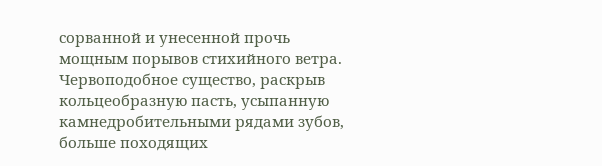сорванной и унесенной прочь мощным порывов стихийного ветра.
Червоподобное существо, раскрыв кольцеобразную пасть, усыпанную камнедробительными рядами зубов, больше походящих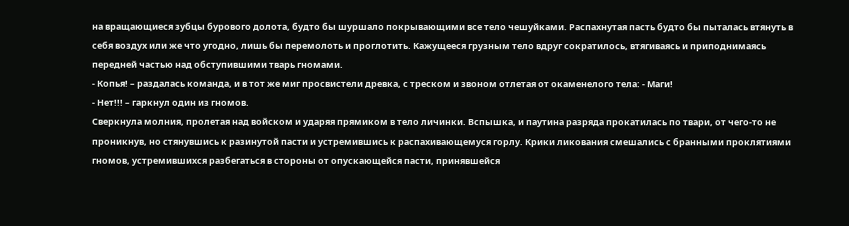на вращающиеся зубцы бурового долота, будто бы шуршало покрывающими все тело чешуйками. Распахнутая пасть будто бы пыталась втянуть в себя воздух или же что угодно, лишь бы перемолоть и проглотить. Кажущееся грузным тело вдруг сократилось, втягиваясь и приподнимаясь передней частью над обступившими тварь гномами.
- Копья! – раздалась команда, и в тот же миг просвистели древка, с треском и звоном отлетая от окаменелого тела: - Маги!
- Нет!!! – гаркнул один из гномов.
Сверкнула молния, пролетая над войском и ударяя прямиком в тело личинки. Вспышка, и паутина разряда прокатилась по твари, от чего-то не проникнув, но стянувшись к разинутой пасти и устремившись к распахивающемуся горлу. Крики ликования смешались с бранными проклятиями гномов, устремившихся разбегаться в стороны от опускающейся пасти, принявшейся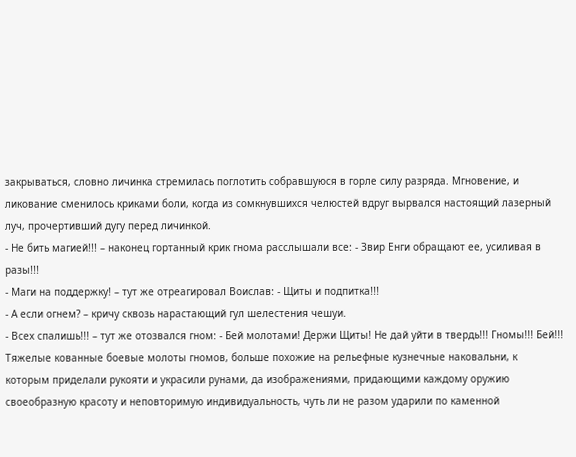закрываться, словно личинка стремилась поглотить собравшуюся в горле силу разряда. Мгновение, и ликование сменилось криками боли, когда из сомкнувшихся челюстей вдруг вырвался настоящий лазерный луч, прочертивший дугу перед личинкой.
- Не бить магией!!! – наконец гортанный крик гнома расслышали все: - Звир Енги обращают ее, усиливая в разы!!!
- Маги на поддержку! – тут же отреагировал Воислав: - Щиты и подпитка!!!
- А если огнем? – кричу сквозь нарастающий гул шелестения чешуи.
- Всех спалишь!!! – тут же отозвался гном: - Бей молотами! Держи Щиты! Не дай уйти в твердь!!! Гномы!!! Бей!!!
Тяжелые кованные боевые молоты гномов, больше похожие на рельефные кузнечные наковальни, к которым приделали рукояти и украсили рунами, да изображениями, придающими каждому оружию своеобразную красоту и неповторимую индивидуальность, чуть ли не разом ударили по каменной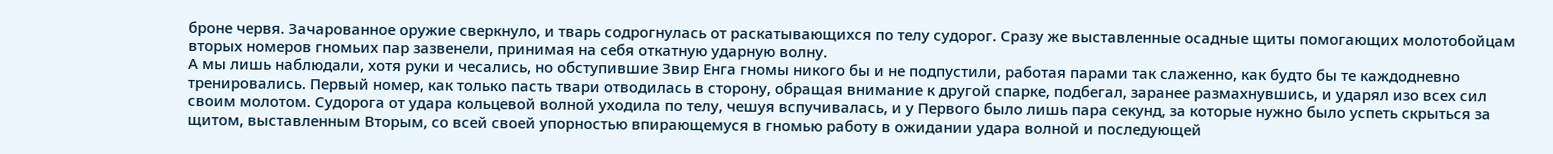броне червя. Зачарованное оружие сверкнуло, и тварь содрогнулась от раскатывающихся по телу судорог. Сразу же выставленные осадные щиты помогающих молотобойцам вторых номеров гномьих пар зазвенели, принимая на себя откатную ударную волну.
А мы лишь наблюдали, хотя руки и чесались, но обступившие Звир Енга гномы никого бы и не подпустили, работая парами так слаженно, как будто бы те каждодневно тренировались. Первый номер, как только пасть твари отводилась в сторону, обращая внимание к другой спарке, подбегал, заранее размахнувшись, и ударял изо всех сил своим молотом. Судорога от удара кольцевой волной уходила по телу, чешуя вспучивалась, и у Первого было лишь пара секунд, за которые нужно было успеть скрыться за щитом, выставленным Вторым, со всей своей упорностью впирающемуся в гномью работу в ожидании удара волной и последующей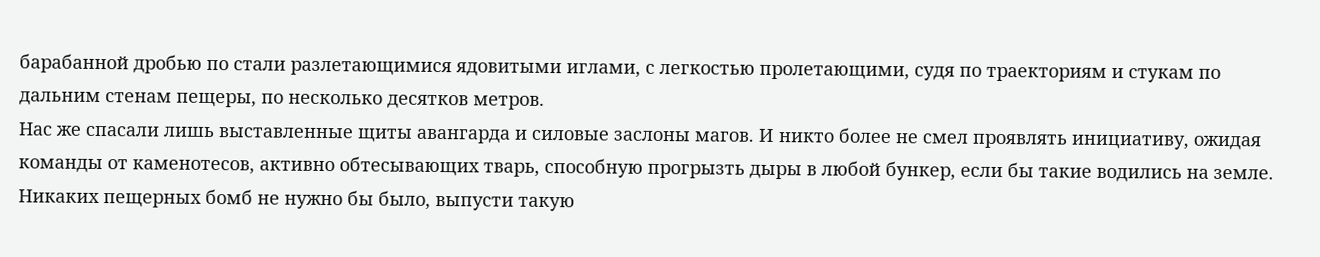барабанной дробью по стали разлетающимися ядовитыми иглами, с легкостью пролетающими, судя по траекториям и стукам по дальним стенам пещеры, по несколько десятков метров.
Нас же спасали лишь выставленные щиты авангарда и силовые заслоны магов. И никто более не смел проявлять инициативу, ожидая команды от каменотесов, активно обтесывающих тварь, способную прогрызть дыры в любой бункер, если бы такие водились на земле. Никаких пещерных бомб не нужно бы было, выпусти такую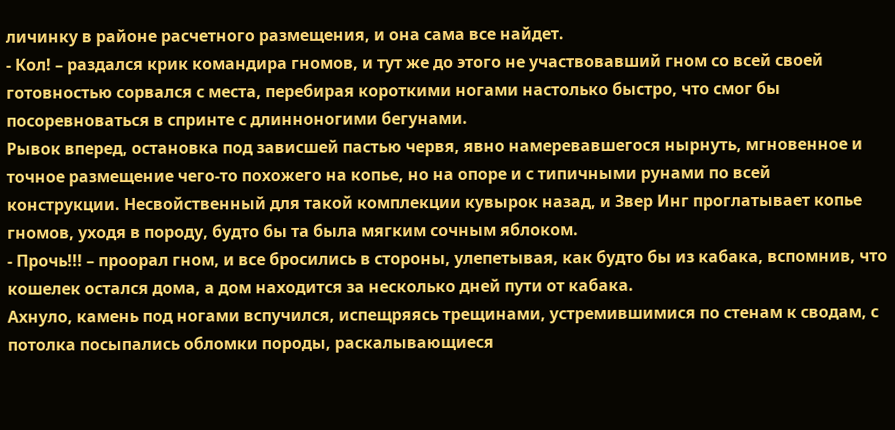личинку в районе расчетного размещения, и она сама все найдет.
- Кол! – раздался крик командира гномов, и тут же до этого не участвовавший гном со всей своей готовностью сорвался с места, перебирая короткими ногами настолько быстро, что смог бы посоревноваться в спринте с длинноногими бегунами.
Рывок вперед, остановка под зависшей пастью червя, явно намеревавшегося нырнуть, мгновенное и точное размещение чего-то похожего на копье, но на опоре и с типичными рунами по всей конструкции. Несвойственный для такой комплекции кувырок назад, и Звер Инг проглатывает копье гномов, уходя в породу, будто бы та была мягким сочным яблоком.
- Прочь!!! – проорал гном, и все бросились в стороны, улепетывая, как будто бы из кабака, вспомнив, что кошелек остался дома, а дом находится за несколько дней пути от кабака.
Ахнуло, камень под ногами вспучился, испещряясь трещинами, устремившимися по стенам к сводам, с потолка посыпались обломки породы, раскалывающиеся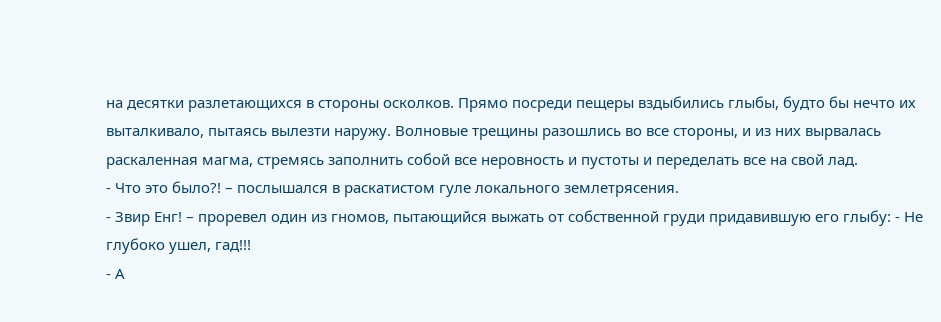на десятки разлетающихся в стороны осколков. Прямо посреди пещеры вздыбились глыбы, будто бы нечто их выталкивало, пытаясь вылезти наружу. Волновые трещины разошлись во все стороны, и из них вырвалась раскаленная магма, стремясь заполнить собой все неровность и пустоты и переделать все на свой лад.
- Что это было?! – послышался в раскатистом гуле локального землетрясения.
- Звир Енг! – проревел один из гномов, пытающийся выжать от собственной груди придавившую его глыбу: - Не глубоко ушел, гад!!!
- А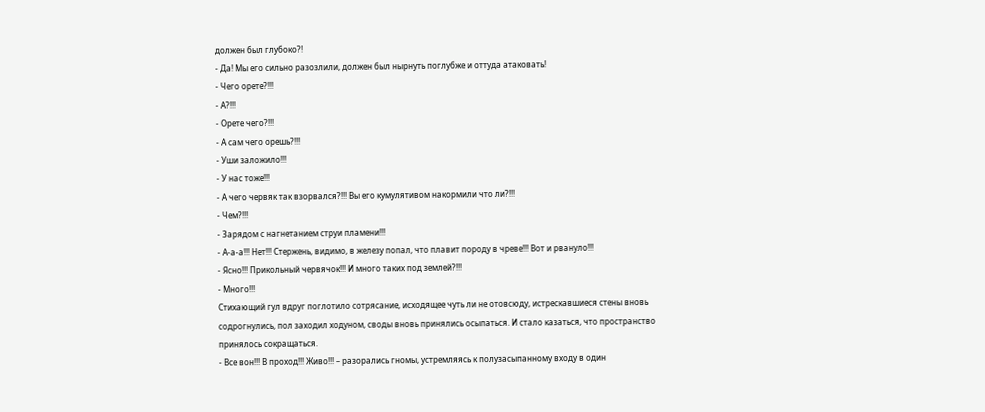должен был глубоко?!
- Да! Мы его сильно разозлили, должен был нырнуть поглубже и оттуда атаковать!
- Чего орете?!!!
- А?!!!
- Орете чего?!!!
- А сам чего орешь?!!!
- Уши заложило!!!
- У нас тоже!!!
- А чего червяк так взорвался?!!! Вы его кумулятивом накормили что ли?!!!
- Чем?!!!
- Зарядом с нагнетанием струи пламени!!!
- А-а-а!!! Нет!!! Стержень, видимо, в железу попал, что плавит породу в чреве!!! Вот и рвануло!!!
- Ясно!!! Прикольный червячок!!! И много таких под землей?!!!
- Много!!!
Стихающий гул вдруг поглотило сотрясание, исходящее чуть ли не отовсюду, истрескавшиеся стены вновь содрогнулись, пол заходил ходуном, своды вновь принялись осыпаться. И стало казаться, что пространство принялось сокращаться.
- Все вон!!! В проход!!! Живо!!! – разорались гномы, устремляясь к полузасыпанному входу в один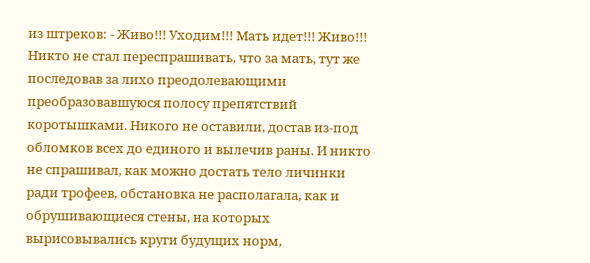из штреков: - Живо!!! Уходим!!! Мать идет!!! Живо!!!
Никто не стал переспрашивать, что за мать, тут же последовав за лихо преодолевающими преобразовавшуюся полосу препятствий коротышками. Никого не оставили, достав из-под обломков всех до единого и вылечив раны. И никто не спрашивал, как можно достать тело личинки ради трофеев, обстановка не располагала, как и обрушивающиеся стены, на которых вырисовывались круги будущих норм,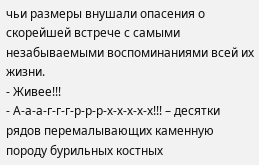чьи размеры внушали опасения о скорейшей встрече с самыми незабываемыми воспоминаниями всей их жизни.
- Живее!!!
- А-а-а-г-г-г-р-р-р-х-х-х-х-х!!! – десятки рядов перемалывающих каменную породу бурильных костных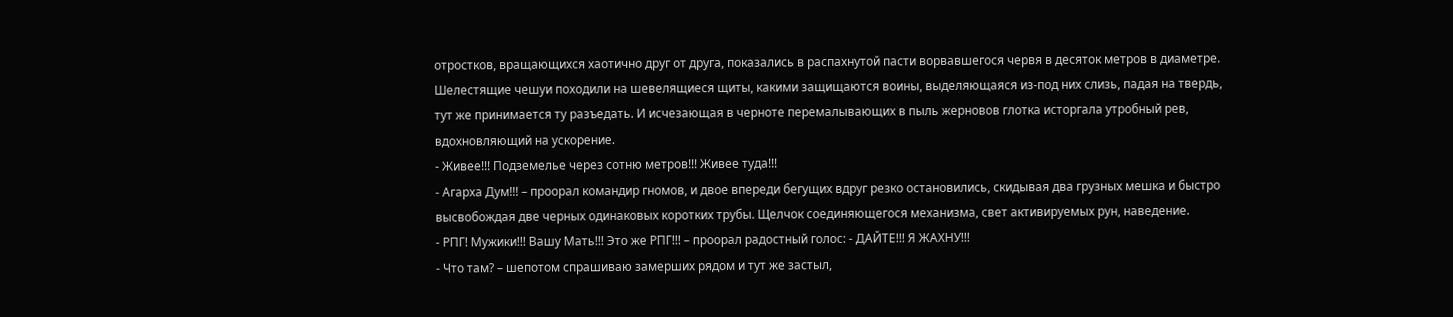отростков, вращающихся хаотично друг от друга, показались в распахнутой пасти ворвавшегося червя в десяток метров в диаметре. Шелестящие чешуи походили на шевелящиеся щиты, какими защищаются воины, выделяющаяся из-под них слизь, падая на твердь, тут же принимается ту разъедать. И исчезающая в черноте перемалывающих в пыль жерновов глотка исторгала утробный рев, вдохновляющий на ускорение.
- Живее!!! Подземелье через сотню метров!!! Живее туда!!!
- Агарха Дум!!! – проорал командир гномов, и двое впереди бегущих вдруг резко остановились, скидывая два грузных мешка и быстро высвобождая две черных одинаковых коротких трубы. Щелчок соединяющегося механизма, свет активируемых рун, наведение.
- РПГ! Мужики!!! Вашу Мать!!! Это же РПГ!!! – проорал радостный голос: - ДАЙТЕ!!! Я ЖАХНУ!!!
- Что там? – шепотом спрашиваю замерших рядом и тут же застыл,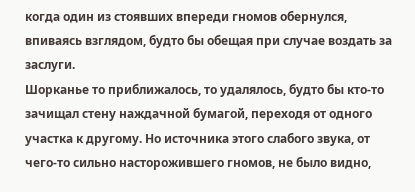когда один из стоявших впереди гномов обернулся, впиваясь взглядом, будто бы обещая при случае воздать за заслуги.
Шорканье то приближалось, то удалялось, будто бы кто-то зачищал стену наждачной бумагой, переходя от одного участка к другому. Но источника этого слабого звука, от чего-то сильно насторожившего гномов, не было видно,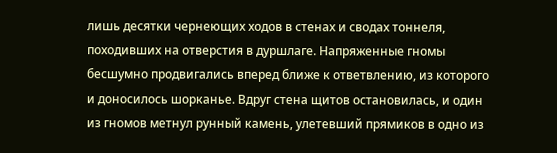лишь десятки чернеющих ходов в стенах и сводах тоннеля, походивших на отверстия в дуршлаге. Напряженные гномы бесшумно продвигались вперед ближе к ответвлению, из которого и доносилось шорканье. Вдруг стена щитов остановилась, и один из гномов метнул рунный камень, улетевший прямиков в одно из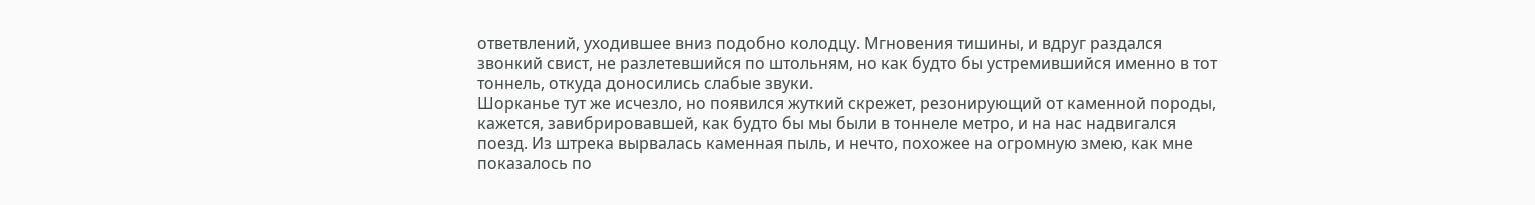ответвлений, уходившее вниз подобно колодцу. Мгновения тишины, и вдруг раздался звонкий свист, не разлетевшийся по штольням, но как будто бы устремившийся именно в тот тоннель, откуда доносились слабые звуки.
Шорканье тут же исчезло, но появился жуткий скрежет, резонирующий от каменной породы, кажется, завибрировавшей, как будто бы мы были в тоннеле метро, и на нас надвигался поезд. Из штрека вырвалась каменная пыль, и нечто, похожее на огромную змею, как мне показалось по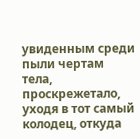увиденным среди пыли чертам тела, проскрежетало, уходя в тот самый колодец, откуда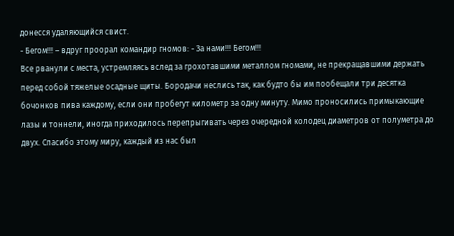донесся удаляющийся свист.
- Бегом!!! – вдруг проорал командир гномов: - За нами!!! Бегом!!!
Все рванули с места, устремляясь вслед за грохотавшими металлом гномами, не прекращавшими держать перед собой тяжелые осадные щиты. Бородачи неслись так, как будто бы им пообещали три десятка бочонков пива каждому, если они пробегут километр за одну минуту. Мимо проносились примыкающие лазы и тоннели, иногда приходилось перепрыгивать через очередной колодец диаметров от полуметра до двух. Спасибо этому миру, каждый из нас был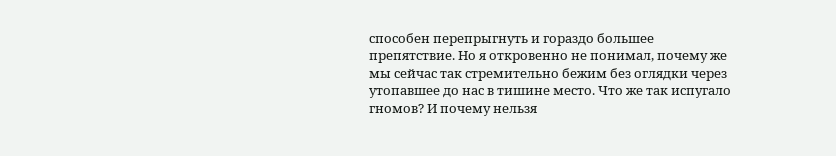способен перепрыгнуть и гораздо большее препятствие. Но я откровенно не понимал, почему же мы сейчас так стремительно бежим без оглядки через утопавшее до нас в тишине место. Что же так испугало гномов? И почему нельзя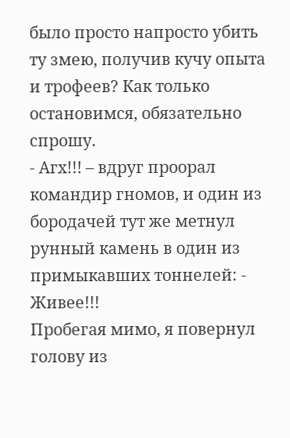было просто напросто убить ту змею, получив кучу опыта и трофеев? Как только остановимся, обязательно спрошу.
- Агх!!! – вдруг проорал командир гномов, и один из бородачей тут же метнул рунный камень в один из примыкавших тоннелей: - Живее!!!
Пробегая мимо, я повернул голову из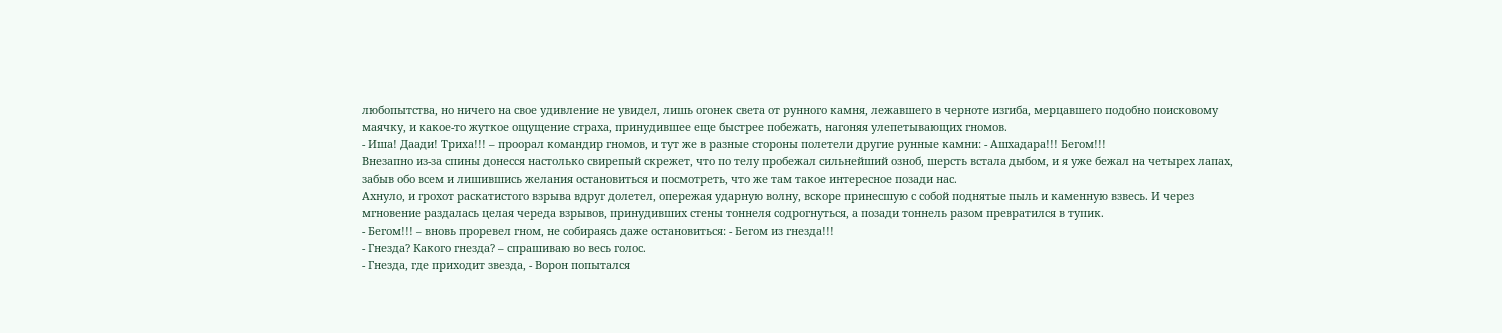любопытства, но ничего на свое удивление не увидел, лишь огонек света от рунного камня, лежавшего в черноте изгиба, мерцавшего подобно поисковому маячку, и какое-то жуткое ощущение страха, принудившее еще быстрее побежать, нагоняя улепетывающих гномов.
- Иша! Даади! Триха!!! – проорал командир гномов, и тут же в разные стороны полетели другие рунные камни: - Ашхадара!!! Бегом!!!
Внезапно из-за спины донесся настолько свирепый скрежет, что по телу пробежал сильнейший озноб, шерсть встала дыбом, и я уже бежал на четырех лапах, забыв обо всем и лишившись желания остановиться и посмотреть, что же там такое интересное позади нас.
Ахнуло, и грохот раскатистого взрыва вдруг долетел, опережая ударную волну, вскоре принесшую с собой поднятые пыль и каменную взвесь. И через мгновение раздалась целая череда взрывов, принудивших стены тоннеля содрогнуться, а позади тоннель разом превратился в тупик.
- Бегом!!! – вновь проревел гном, не собираясь даже остановиться: - Бегом из гнезда!!!
- Гнезда? Какого гнезда? – спрашиваю во весь голос.
- Гнезда, где приходит звезда, - Ворон попытался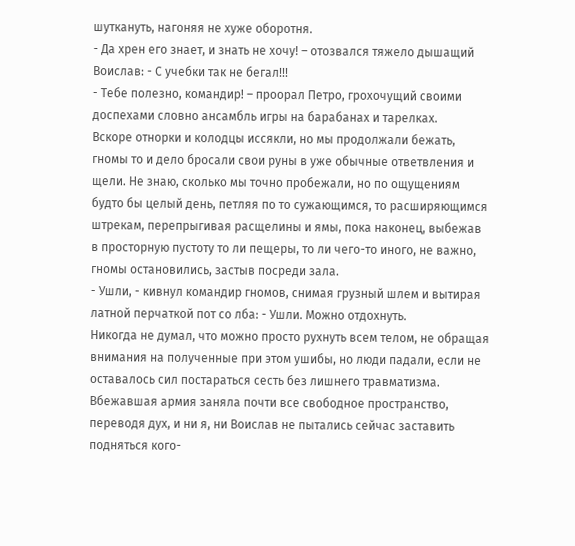шуткануть, нагоняя не хуже оборотня.
- Да хрен его знает, и знать не хочу! – отозвался тяжело дышащий Воислав: - С учебки так не бегал!!!
- Тебе полезно, командир! – проорал Петро, грохочущий своими доспехами словно ансамбль игры на барабанах и тарелках.
Вскоре отнорки и колодцы иссякли, но мы продолжали бежать, гномы то и дело бросали свои руны в уже обычные ответвления и щели. Не знаю, сколько мы точно пробежали, но по ощущениям будто бы целый день, петляя по то сужающимся, то расширяющимся штрекам, перепрыгивая расщелины и ямы, пока наконец, выбежав в просторную пустоту то ли пещеры, то ли чего-то иного, не важно, гномы остановились, застыв посреди зала.
- Ушли, - кивнул командир гномов, снимая грузный шлем и вытирая латной перчаткой пот со лба: - Ушли. Можно отдохнуть.
Никогда не думал, что можно просто рухнуть всем телом, не обращая внимания на полученные при этом ушибы, но люди падали, если не оставалось сил постараться сесть без лишнего травматизма. Вбежавшая армия заняла почти все свободное пространство, переводя дух, и ни я, ни Воислав не пытались сейчас заставить подняться кого-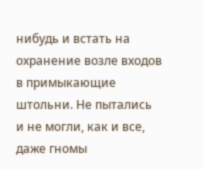нибудь и встать на охранение возле входов в примыкающие штольни. Не пытались и не могли, как и все, даже гномы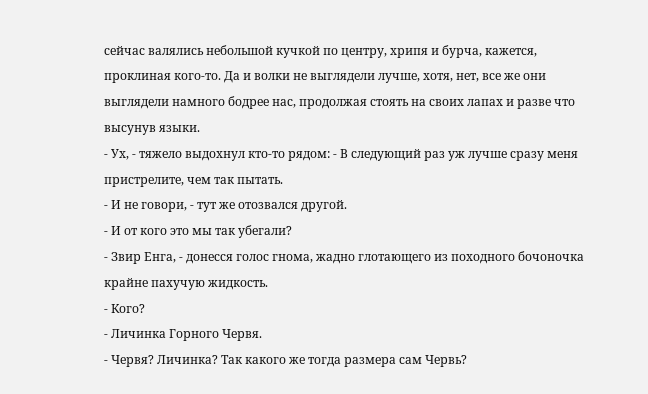сейчас валялись небольшой кучкой по центру, хрипя и бурча, кажется, проклиная кого-то. Да и волки не выглядели лучше, хотя, нет, все же они выглядели намного бодрее нас, продолжая стоять на своих лапах и разве что высунув языки.
- Ух, - тяжело выдохнул кто-то рядом: - В следующий раз уж лучше сразу меня пристрелите, чем так пытать.
- И не говори, - тут же отозвался другой.
- И от кого это мы так убегали?
- Звир Енга, - донесся голос гнома, жадно глотающего из походного бочоночка крайне пахучую жидкость.
- Кого?
- Личинка Горного Червя.
- Червя? Личинка? Так какого же тогда размера сам Червь?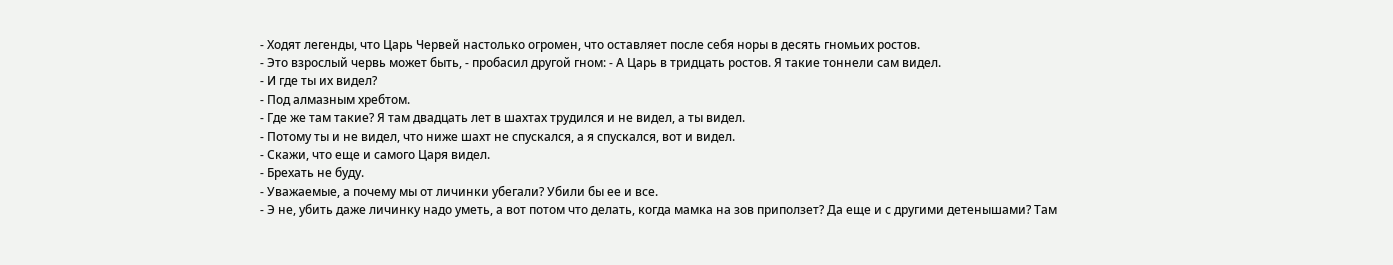- Ходят легенды, что Царь Червей настолько огромен, что оставляет после себя норы в десять гномьих ростов.
- Это взрослый червь может быть, - пробасил другой гном: - А Царь в тридцать ростов. Я такие тоннели сам видел.
- И где ты их видел?
- Под алмазным хребтом.
- Где же там такие? Я там двадцать лет в шахтах трудился и не видел, а ты видел.
- Потому ты и не видел, что ниже шахт не спускался, а я спускался, вот и видел.
- Скажи, что еще и самого Царя видел.
- Брехать не буду.
- Уважаемые, а почему мы от личинки убегали? Убили бы ее и все.
- Э не, убить даже личинку надо уметь, а вот потом что делать, когда мамка на зов приползет? Да еще и с другими детенышами? Там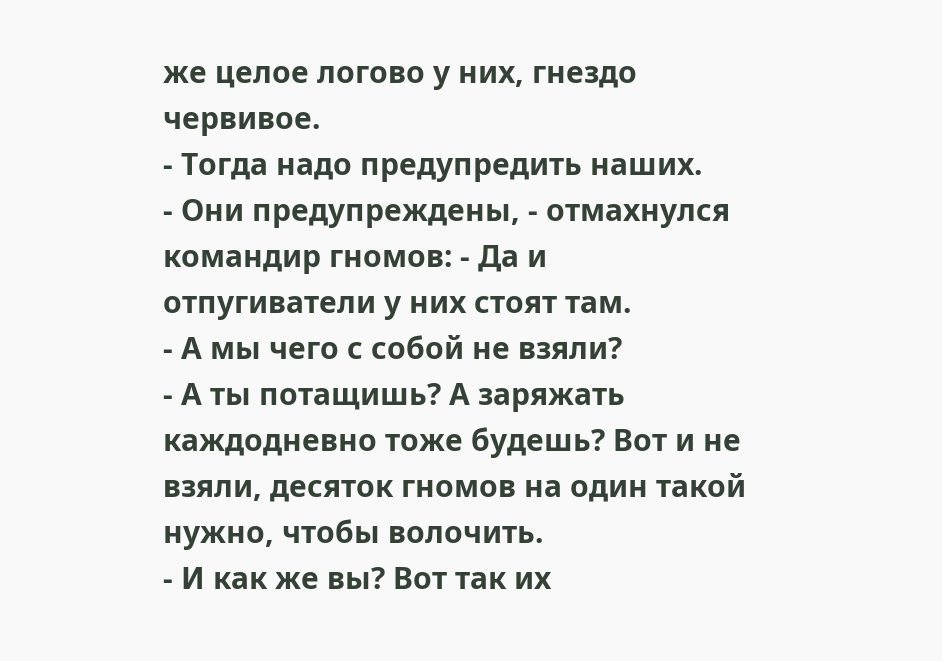же целое логово у них, гнездо червивое.
- Тогда надо предупредить наших.
- Они предупреждены, - отмахнулся командир гномов: - Да и отпугиватели у них стоят там.
- А мы чего с собой не взяли?
- А ты потащишь? А заряжать каждодневно тоже будешь? Вот и не взяли, десяток гномов на один такой нужно, чтобы волочить.
- И как же вы? Вот так их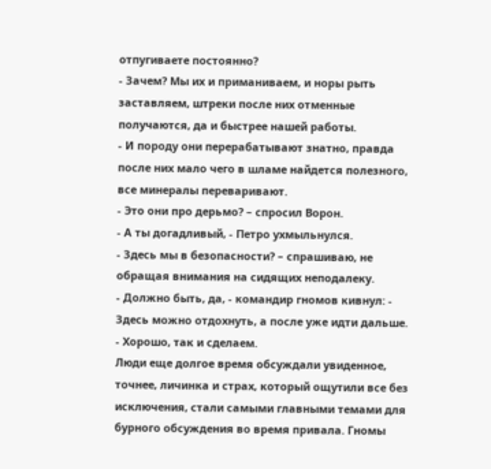отпугиваете постоянно?
- Зачем? Мы их и приманиваем, и норы рыть заставляем, штреки после них отменные получаются, да и быстрее нашей работы.
- И породу они перерабатывают знатно, правда после них мало чего в шламе найдется полезного, все минералы переваривают.
- Это они про дерьмо? – спросил Ворон.
- А ты догадливый, - Петро ухмыльнулся.
- Здесь мы в безопасности? – спрашиваю, не обращая внимания на сидящих неподалеку.
- Должно быть, да, - командир гномов кивнул: - Здесь можно отдохнуть, а после уже идти дальше.
- Хорошо, так и сделаем.
Люди еще долгое время обсуждали увиденное, точнее, личинка и страх, который ощутили все без исключения, стали самыми главными темами для бурного обсуждения во время привала. Гномы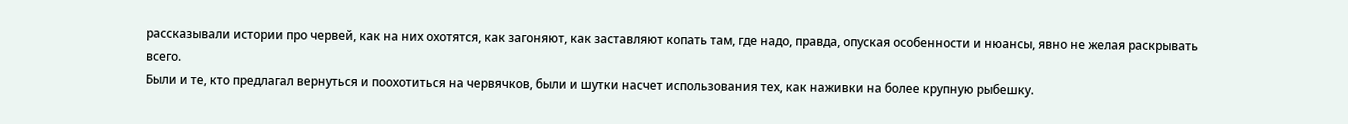рассказывали истории про червей, как на них охотятся, как загоняют, как заставляют копать там, где надо, правда, опуская особенности и нюансы, явно не желая раскрывать всего.
Были и те, кто предлагал вернуться и поохотиться на червячков, были и шутки насчет использования тех, как наживки на более крупную рыбешку.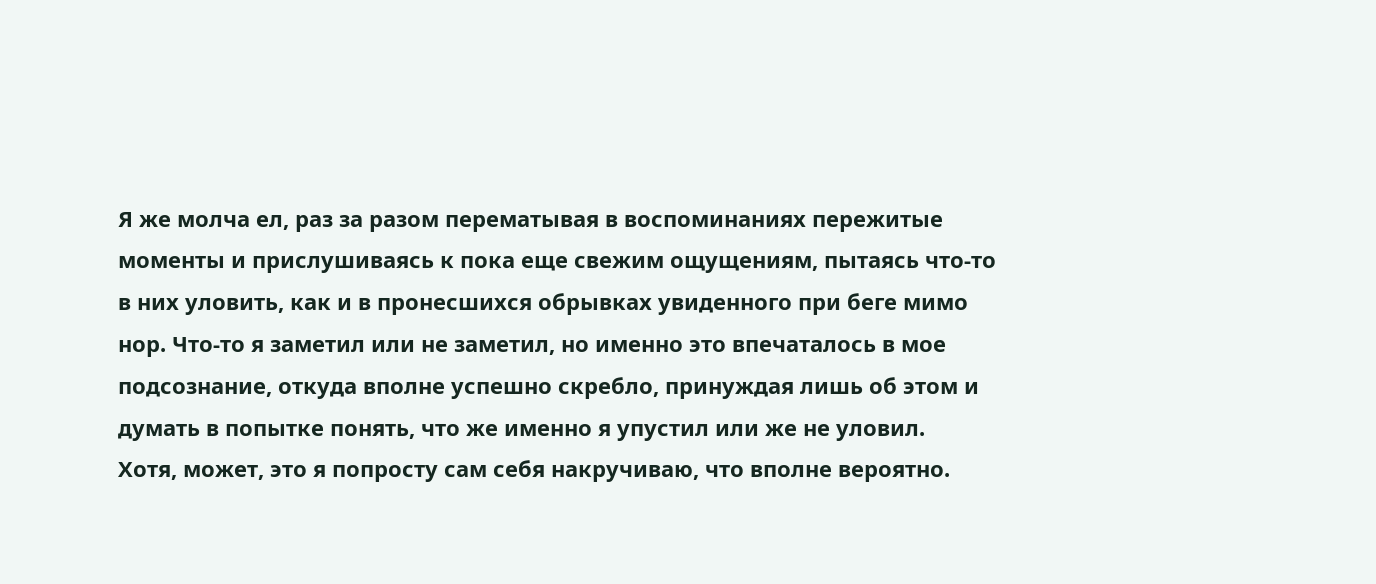Я же молча ел, раз за разом перематывая в воспоминаниях пережитые моменты и прислушиваясь к пока еще свежим ощущениям, пытаясь что-то в них уловить, как и в пронесшихся обрывках увиденного при беге мимо нор. Что-то я заметил или не заметил, но именно это впечаталось в мое подсознание, откуда вполне успешно скребло, принуждая лишь об этом и думать в попытке понять, что же именно я упустил или же не уловил.
Хотя, может, это я попросту сам себя накручиваю, что вполне вероятно.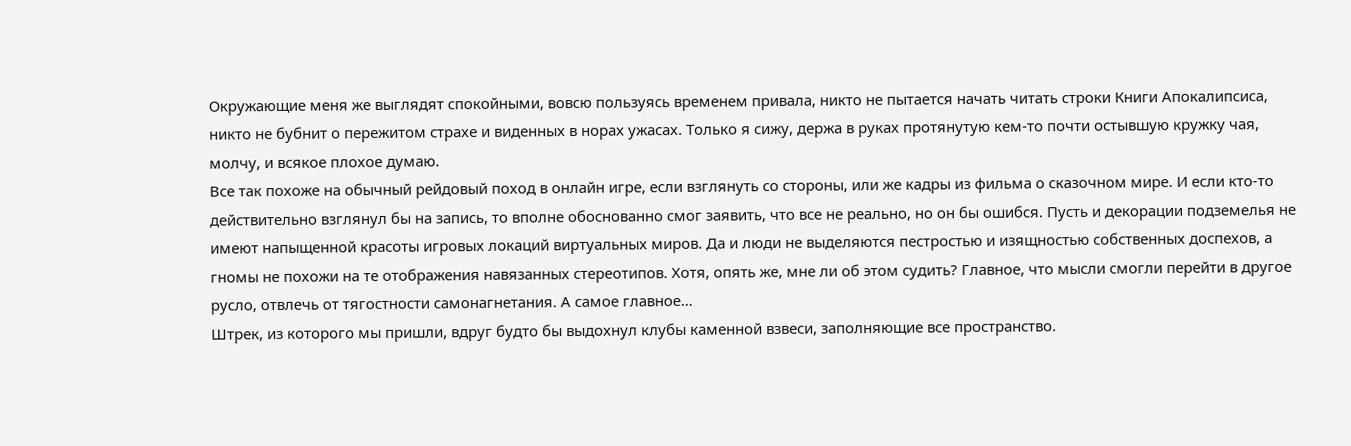Окружающие меня же выглядят спокойными, вовсю пользуясь временем привала, никто не пытается начать читать строки Книги Апокалипсиса, никто не бубнит о пережитом страхе и виденных в норах ужасах. Только я сижу, держа в руках протянутую кем-то почти остывшую кружку чая, молчу, и всякое плохое думаю.
Все так похоже на обычный рейдовый поход в онлайн игре, если взглянуть со стороны, или же кадры из фильма о сказочном мире. И если кто-то действительно взглянул бы на запись, то вполне обоснованно смог заявить, что все не реально, но он бы ошибся. Пусть и декорации подземелья не имеют напыщенной красоты игровых локаций виртуальных миров. Да и люди не выделяются пестростью и изящностью собственных доспехов, а гномы не похожи на те отображения навязанных стереотипов. Хотя, опять же, мне ли об этом судить? Главное, что мысли смогли перейти в другое русло, отвлечь от тягостности самонагнетания. А самое главное…
Штрек, из которого мы пришли, вдруг будто бы выдохнул клубы каменной взвеси, заполняющие все пространство.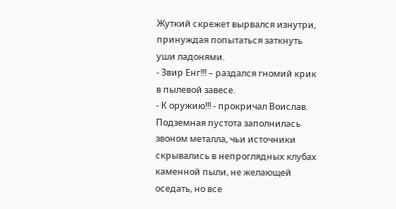Жуткий скрежет вырвался изнутри, принуждая попытаться заткнуть уши ладонями.
- Звир Енг!!! – раздался гномий крик в пылевой завесе.
- К оружию!!! - прокричал Воислав.
Подземная пустота заполнилась звоном металла, чьи источники скрывались в непроглядных клубах каменной пыли, не желающей оседать, но все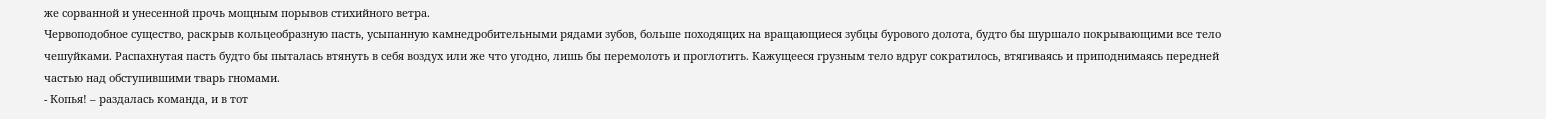же сорванной и унесенной прочь мощным порывов стихийного ветра.
Червоподобное существо, раскрыв кольцеобразную пасть, усыпанную камнедробительными рядами зубов, больше походящих на вращающиеся зубцы бурового долота, будто бы шуршало покрывающими все тело чешуйками. Распахнутая пасть будто бы пыталась втянуть в себя воздух или же что угодно, лишь бы перемолоть и проглотить. Кажущееся грузным тело вдруг сократилось, втягиваясь и приподнимаясь передней частью над обступившими тварь гномами.
- Копья! – раздалась команда, и в тот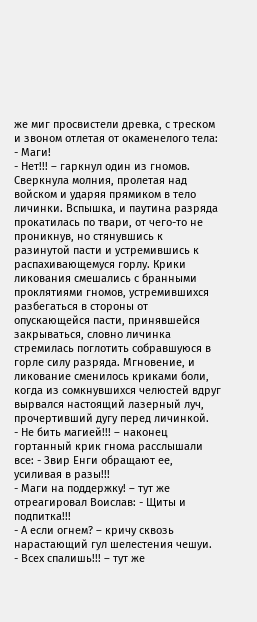же миг просвистели древка, с треском и звоном отлетая от окаменелого тела: - Маги!
- Нет!!! – гаркнул один из гномов.
Сверкнула молния, пролетая над войском и ударяя прямиком в тело личинки. Вспышка, и паутина разряда прокатилась по твари, от чего-то не проникнув, но стянувшись к разинутой пасти и устремившись к распахивающемуся горлу. Крики ликования смешались с бранными проклятиями гномов, устремившихся разбегаться в стороны от опускающейся пасти, принявшейся закрываться, словно личинка стремилась поглотить собравшуюся в горле силу разряда. Мгновение, и ликование сменилось криками боли, когда из сомкнувшихся челюстей вдруг вырвался настоящий лазерный луч, прочертивший дугу перед личинкой.
- Не бить магией!!! – наконец гортанный крик гнома расслышали все: - Звир Енги обращают ее, усиливая в разы!!!
- Маги на поддержку! – тут же отреагировал Воислав: - Щиты и подпитка!!!
- А если огнем? – кричу сквозь нарастающий гул шелестения чешуи.
- Всех спалишь!!! – тут же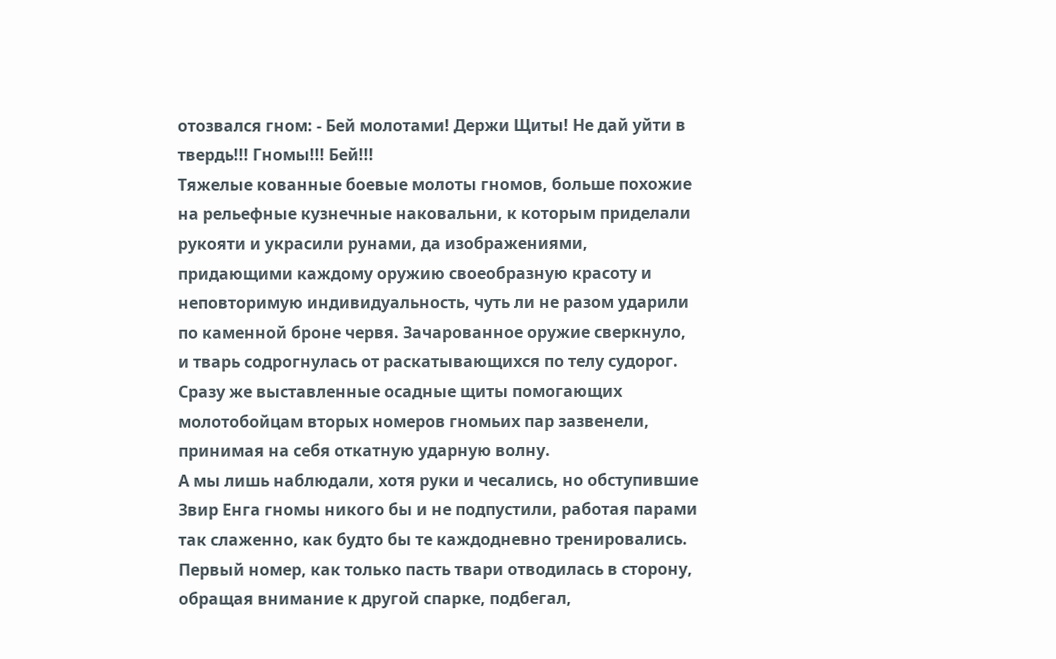отозвался гном: - Бей молотами! Держи Щиты! Не дай уйти в твердь!!! Гномы!!! Бей!!!
Тяжелые кованные боевые молоты гномов, больше похожие на рельефные кузнечные наковальни, к которым приделали рукояти и украсили рунами, да изображениями, придающими каждому оружию своеобразную красоту и неповторимую индивидуальность, чуть ли не разом ударили по каменной броне червя. Зачарованное оружие сверкнуло, и тварь содрогнулась от раскатывающихся по телу судорог. Сразу же выставленные осадные щиты помогающих молотобойцам вторых номеров гномьих пар зазвенели, принимая на себя откатную ударную волну.
А мы лишь наблюдали, хотя руки и чесались, но обступившие Звир Енга гномы никого бы и не подпустили, работая парами так слаженно, как будто бы те каждодневно тренировались. Первый номер, как только пасть твари отводилась в сторону, обращая внимание к другой спарке, подбегал,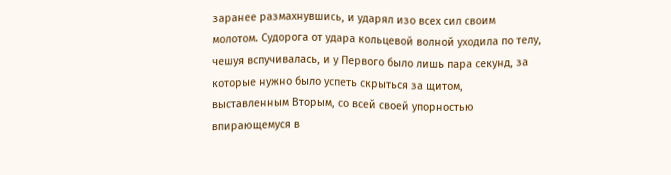заранее размахнувшись, и ударял изо всех сил своим молотом. Судорога от удара кольцевой волной уходила по телу, чешуя вспучивалась, и у Первого было лишь пара секунд, за которые нужно было успеть скрыться за щитом, выставленным Вторым, со всей своей упорностью впирающемуся в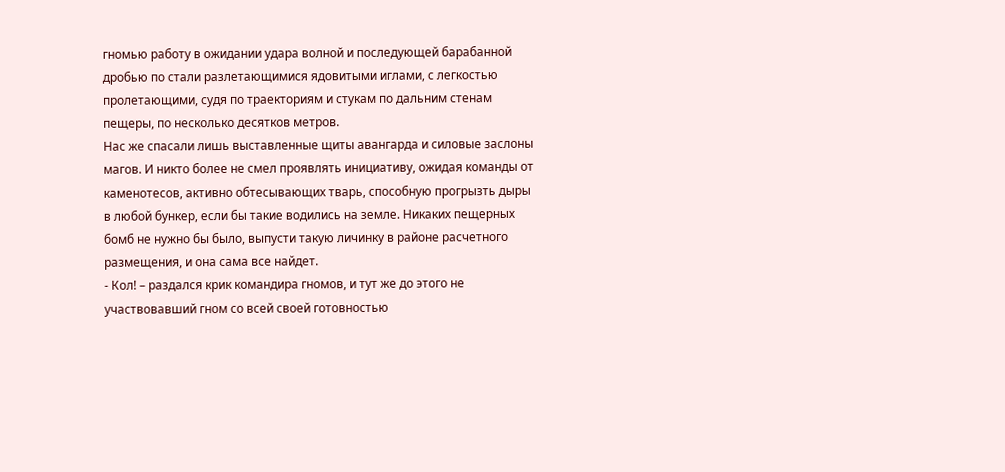гномью работу в ожидании удара волной и последующей барабанной дробью по стали разлетающимися ядовитыми иглами, с легкостью пролетающими, судя по траекториям и стукам по дальним стенам пещеры, по несколько десятков метров.
Нас же спасали лишь выставленные щиты авангарда и силовые заслоны магов. И никто более не смел проявлять инициативу, ожидая команды от каменотесов, активно обтесывающих тварь, способную прогрызть дыры в любой бункер, если бы такие водились на земле. Никаких пещерных бомб не нужно бы было, выпусти такую личинку в районе расчетного размещения, и она сама все найдет.
- Кол! – раздался крик командира гномов, и тут же до этого не участвовавший гном со всей своей готовностью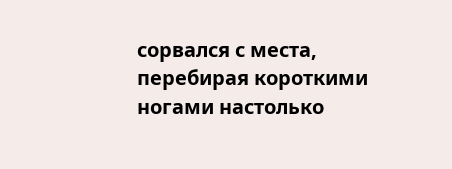сорвался с места, перебирая короткими ногами настолько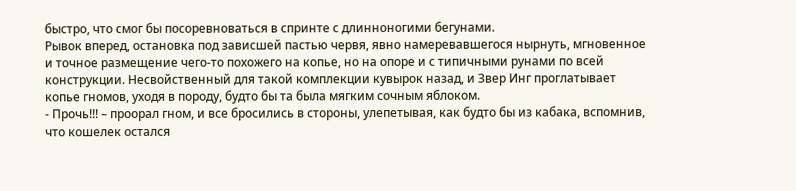быстро, что смог бы посоревноваться в спринте с длинноногими бегунами.
Рывок вперед, остановка под зависшей пастью червя, явно намеревавшегося нырнуть, мгновенное и точное размещение чего-то похожего на копье, но на опоре и с типичными рунами по всей конструкции. Несвойственный для такой комплекции кувырок назад, и Звер Инг проглатывает копье гномов, уходя в породу, будто бы та была мягким сочным яблоком.
- Прочь!!! – проорал гном, и все бросились в стороны, улепетывая, как будто бы из кабака, вспомнив, что кошелек остался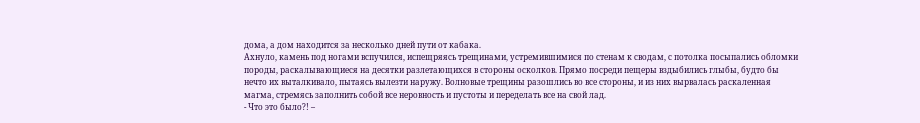дома, а дом находится за несколько дней пути от кабака.
Ахнуло, камень под ногами вспучился, испещряясь трещинами, устремившимися по стенам к сводам, с потолка посыпались обломки породы, раскалывающиеся на десятки разлетающихся в стороны осколков. Прямо посреди пещеры вздыбились глыбы, будто бы нечто их выталкивало, пытаясь вылезти наружу. Волновые трещины разошлись во все стороны, и из них вырвалась раскаленная магма, стремясь заполнить собой все неровность и пустоты и переделать все на свой лад.
- Что это было?! –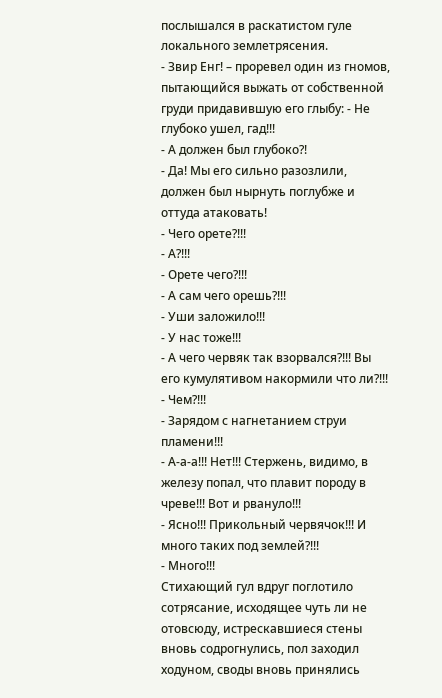послышался в раскатистом гуле локального землетрясения.
- Звир Енг! – проревел один из гномов, пытающийся выжать от собственной груди придавившую его глыбу: - Не глубоко ушел, гад!!!
- А должен был глубоко?!
- Да! Мы его сильно разозлили, должен был нырнуть поглубже и оттуда атаковать!
- Чего орете?!!!
- А?!!!
- Орете чего?!!!
- А сам чего орешь?!!!
- Уши заложило!!!
- У нас тоже!!!
- А чего червяк так взорвался?!!! Вы его кумулятивом накормили что ли?!!!
- Чем?!!!
- Зарядом с нагнетанием струи пламени!!!
- А-а-а!!! Нет!!! Стержень, видимо, в железу попал, что плавит породу в чреве!!! Вот и рвануло!!!
- Ясно!!! Прикольный червячок!!! И много таких под землей?!!!
- Много!!!
Стихающий гул вдруг поглотило сотрясание, исходящее чуть ли не отовсюду, истрескавшиеся стены вновь содрогнулись, пол заходил ходуном, своды вновь принялись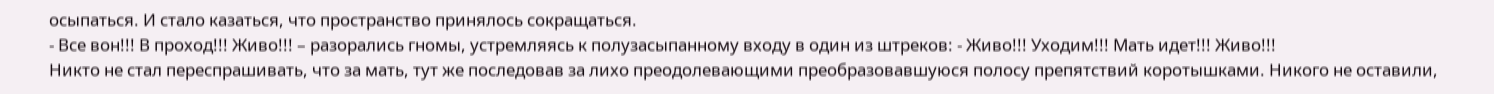осыпаться. И стало казаться, что пространство принялось сокращаться.
- Все вон!!! В проход!!! Живо!!! – разорались гномы, устремляясь к полузасыпанному входу в один из штреков: - Живо!!! Уходим!!! Мать идет!!! Живо!!!
Никто не стал переспрашивать, что за мать, тут же последовав за лихо преодолевающими преобразовавшуюся полосу препятствий коротышками. Никого не оставили,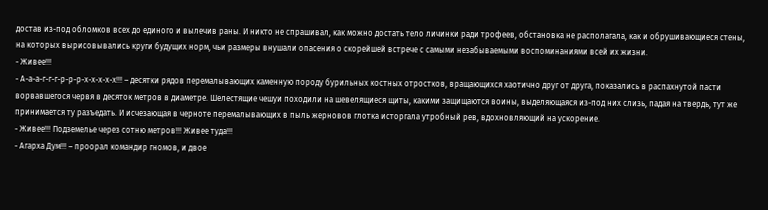достав из-под обломков всех до единого и вылечив раны. И никто не спрашивал, как можно достать тело личинки ради трофеев, обстановка не располагала, как и обрушивающиеся стены, на которых вырисовывались круги будущих норм, чьи размеры внушали опасения о скорейшей встрече с самыми незабываемыми воспоминаниями всей их жизни.
- Живее!!!
- А-а-а-г-г-г-р-р-р-х-х-х-х-х!!! – десятки рядов перемалывающих каменную породу бурильных костных отростков, вращающихся хаотично друг от друга, показались в распахнутой пасти ворвавшегося червя в десяток метров в диаметре. Шелестящие чешуи походили на шевелящиеся щиты, какими защищаются воины, выделяющаяся из-под них слизь, падая на твердь, тут же принимается ту разъедать. И исчезающая в черноте перемалывающих в пыль жерновов глотка исторгала утробный рев, вдохновляющий на ускорение.
- Живее!!! Подземелье через сотню метров!!! Живее туда!!!
- Агарха Дум!!! – проорал командир гномов, и двое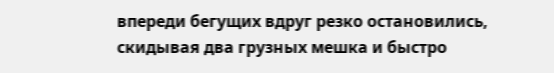впереди бегущих вдруг резко остановились, скидывая два грузных мешка и быстро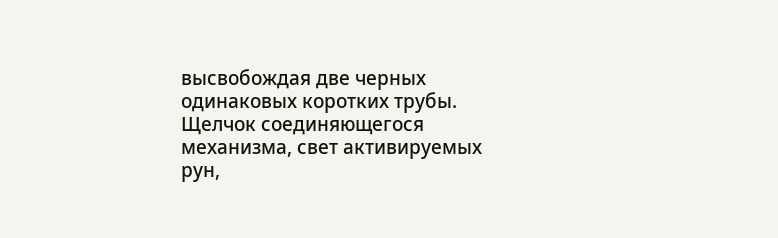высвобождая две черных одинаковых коротких трубы. Щелчок соединяющегося механизма, свет активируемых рун,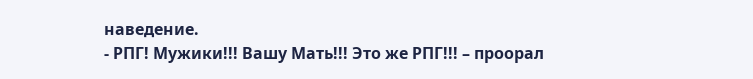наведение.
- РПГ! Мужики!!! Вашу Мать!!! Это же РПГ!!! – проорал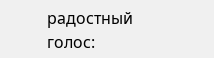радостный голос: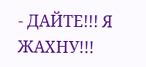- ДАЙТЕ!!! Я ЖАХНУ!!!